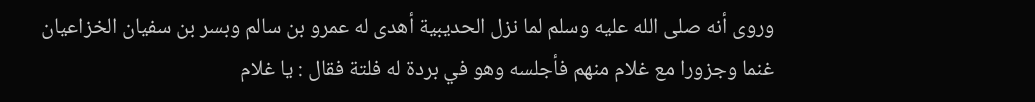وروى أنه صلى الله عليه وسلم لما نزل الحديبية أهدى له عمرو بن سالم وبسر بن سفيان الخزاعيان
غنما وجزورا مع غلام منهم فأجلسه وهو في بردة له فلتة فقال : يا غلام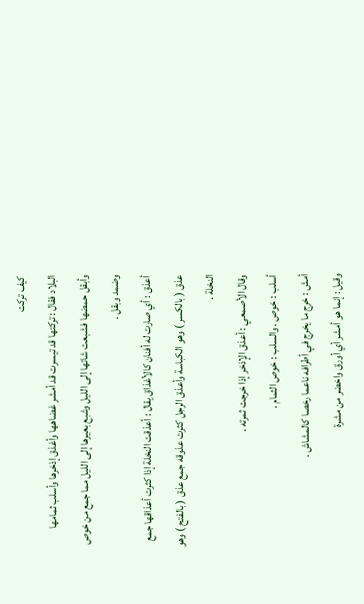كيف تركت
البلاد فقال : تركتها قد تيسرت قد أمشر غضاهها وأغذق إذخرها وأسلب ثمامها
وأبقل حمضها فشبعت شاتها إلى الليل وشبع بعيرها إلى الليل مما جمع من خوص
وضمد وبقل .
أعذق : أي صارت له أفنان كالأغذاق يقال : أعذقت النخلة إذا كثرت أعذاقها جمع
عذق ( بالكسر ) وهو الكباسة وأعذق الرجل كثرت عذوقه جمع عذق ( بالفتح ) وهو
النخلة .
وقال الأصمعي : أعذق الإذخر إذا خرجت ثمرته .
أسلب : خوص . والسلب : خوص الثمام .
أمش : خرج ما يخرج في أطرافه ناعما رخصا كالمشاش .
وقيل : إنما هو أمشر أي أورق واخضر من مشرة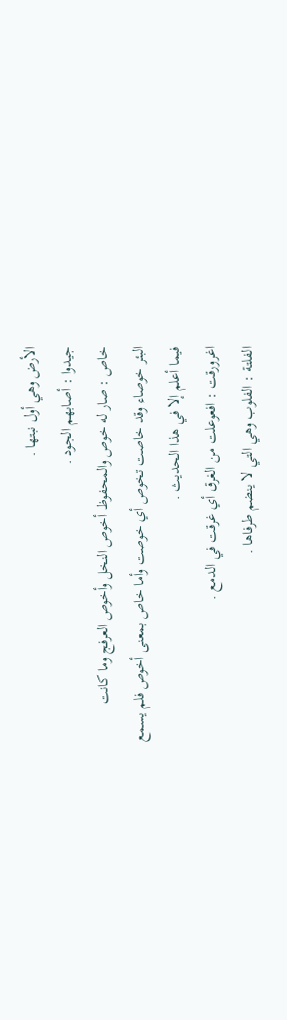الأرض وهي أول نبتها .
جيدوا : أصابهم الجود .
خاص : صار له خوص والمحفوظ أخوص النخل وأخوص العرفج وما كانت
البئر خوصاء وقد خاصت تخوص أي خوصت وأما خاص بمعنى أخوص فلم يسمع
فيما أعلم إلا في هذا الحديث .
اغرورقت : افعوعلت من الغرق أي غرقت في الدمع .
الفلتة : الفلوب وهي التي لا ينضم طرفاها .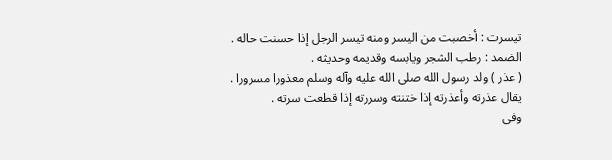تيسرت : أخصبت من اليسر ومنه تيسر الرجل إذا حسنت حاله .
الضمد : رطب الشجر ويابسه وقديمه وحديثه .
( عذر ) ولد رسول الله صلى الله عليه وآله وسلم معذورا مسرورا .
يقال عذرته وأعذرته إذا ختنته وسررته إذا قطعت سرته .
وفى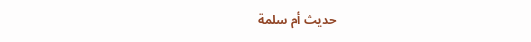حديث أم سلمة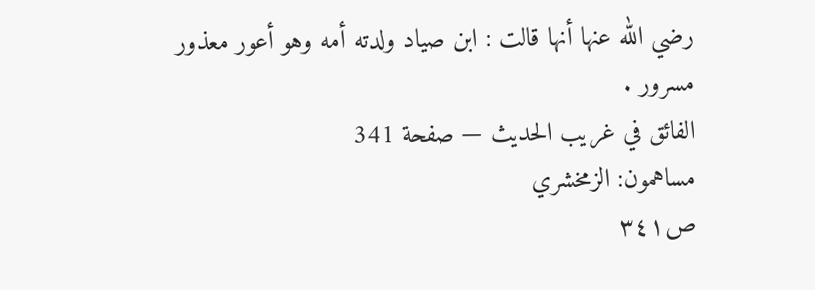رضي الله عنها أنها قالت : ابن صياد ولدته أمه وهو أعور معذور
مسرور .
الفائق في غريب الحديث — صفحة 341
مساهمون: الزمخشري
ص٣٤١